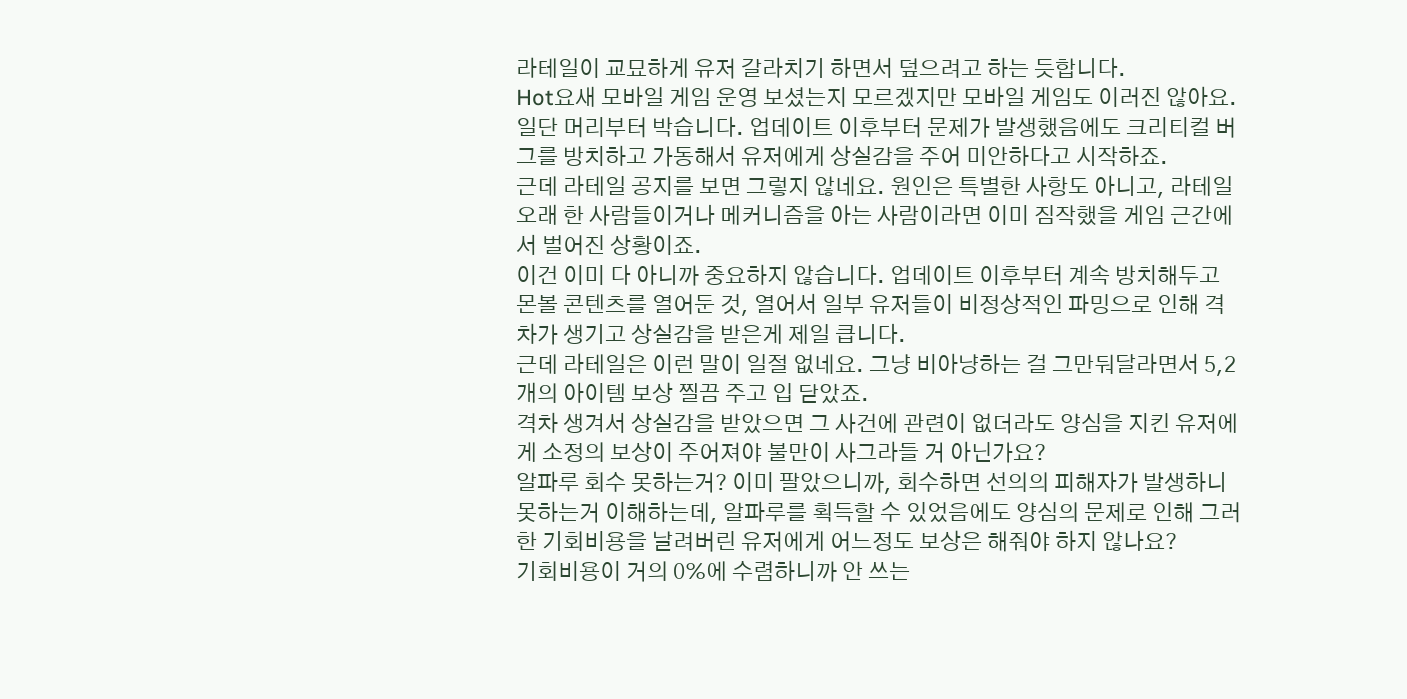라테일이 교묘하게 유저 갈라치기 하면서 덮으려고 하는 듯합니다.
Hot요새 모바일 게임 운영 보셨는지 모르겠지만 모바일 게임도 이러진 않아요.
일단 머리부터 박습니다. 업데이트 이후부터 문제가 발생했음에도 크리티컬 버그를 방치하고 가동해서 유저에게 상실감을 주어 미안하다고 시작하죠.
근데 라테일 공지를 보면 그렇지 않네요. 원인은 특별한 사항도 아니고, 라테일 오래 한 사람들이거나 메커니즘을 아는 사람이라면 이미 짐작했을 게임 근간에서 벌어진 상황이죠.
이건 이미 다 아니까 중요하지 않습니다. 업데이트 이후부터 계속 방치해두고 몬볼 콘텐츠를 열어둔 것, 열어서 일부 유저들이 비정상적인 파밍으로 인해 격차가 생기고 상실감을 받은게 제일 큽니다.
근데 라테일은 이런 말이 일절 없네요. 그냥 비아냥하는 걸 그만둬달라면서 5,2개의 아이템 보상 찔끔 주고 입 닫았죠.
격차 생겨서 상실감을 받았으면 그 사건에 관련이 없더라도 양심을 지킨 유저에게 소정의 보상이 주어져야 불만이 사그라들 거 아닌가요?
알파루 회수 못하는거? 이미 팔았으니까, 회수하면 선의의 피해자가 발생하니 못하는거 이해하는데, 알파루를 획득할 수 있었음에도 양심의 문제로 인해 그러한 기회비용을 날려버린 유저에게 어느정도 보상은 해줘야 하지 않나요?
기회비용이 거의 0%에 수렴하니까 안 쓰는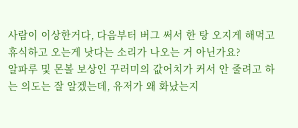사람이 이상한거다, 다음부터 버그 써서 한 탕 오지게 해먹고 휴식하고 오는게 낫다는 소리가 나오는 거 아닌가요?
알파루 및 몬볼 보상인 꾸러미의 값어치가 커서 안 줄려고 하는 의도는 잘 알겠는데, 유저가 왜 화났는지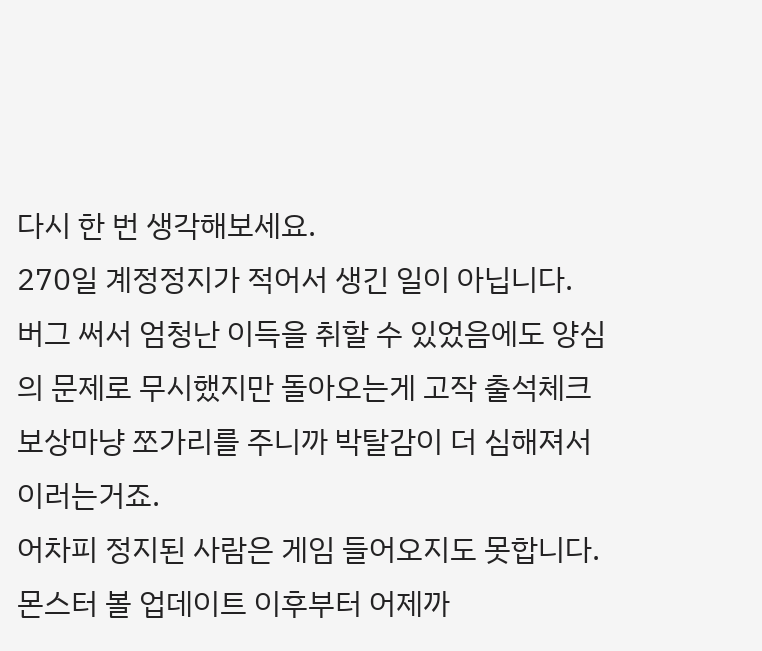다시 한 번 생각해보세요.
270일 계정정지가 적어서 생긴 일이 아닙니다. 버그 써서 엄청난 이득을 취할 수 있었음에도 양심의 문제로 무시했지만 돌아오는게 고작 출석체크 보상마냥 쪼가리를 주니까 박탈감이 더 심해져서 이러는거죠.
어차피 정지된 사람은 게임 들어오지도 못합니다. 몬스터 볼 업데이트 이후부터 어제까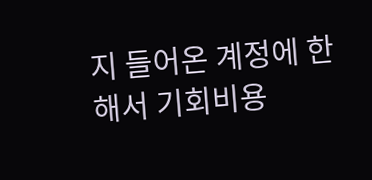지 들어온 계정에 한해서 기회비용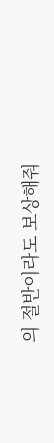의 절반이라도 보상해줘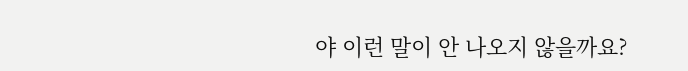야 이런 말이 안 나오지 않을까요?